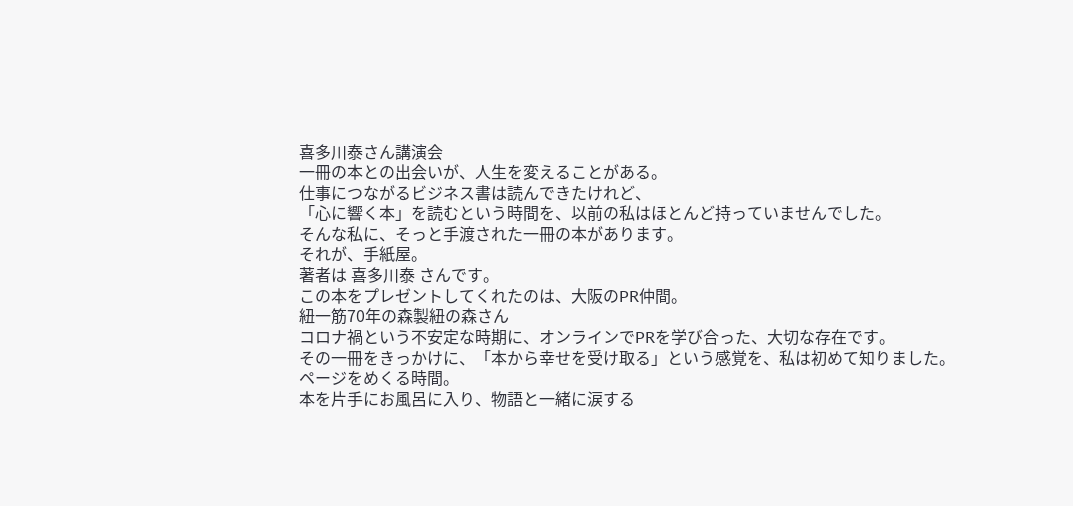喜多川泰さん講演会
一冊の本との出会いが、人生を変えることがある。
仕事につながるビジネス書は読んできたけれど、
「心に響く本」を読むという時間を、以前の私はほとんど持っていませんでした。
そんな私に、そっと手渡された一冊の本があります。
それが、手紙屋。
著者は 喜多川泰 さんです。
この本をプレゼントしてくれたのは、大阪のPR仲間。
紐一筋70年の森製紐の森さん
コロナ禍という不安定な時期に、オンラインでPRを学び合った、大切な存在です。
その一冊をきっかけに、「本から幸せを受け取る」という感覚を、私は初めて知りました。
ページをめくる時間。
本を片手にお風呂に入り、物語と一緒に涙する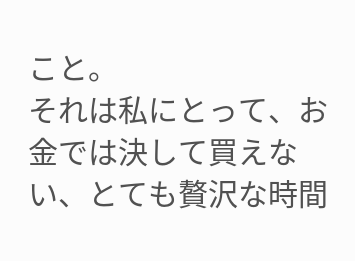こと。
それは私にとって、お金では決して買えない、とても贅沢な時間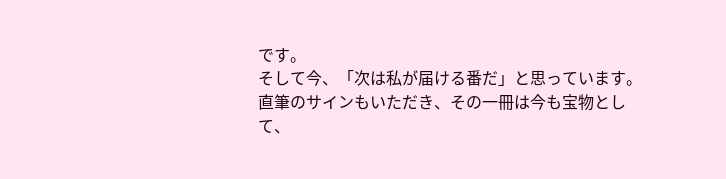です。
そして今、「次は私が届ける番だ」と思っています。
直筆のサインもいただき、その一冊は今も宝物として、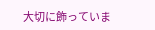大切に飾っていま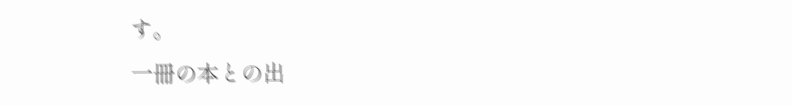す。
一冊の本との出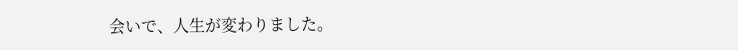会いで、人生が変わりました。